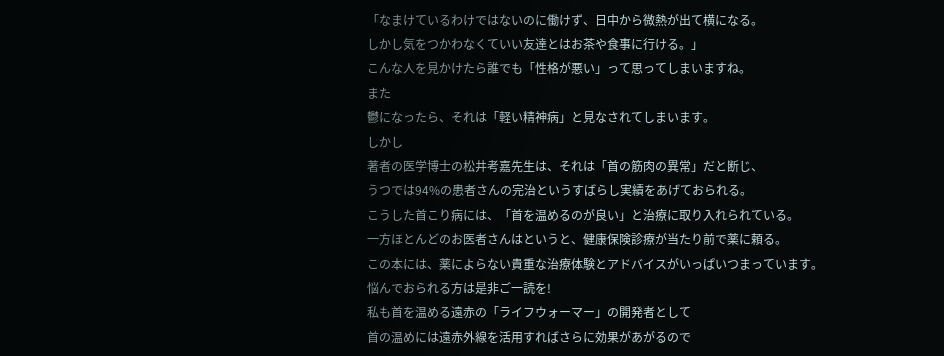「なまけているわけではないのに働けず、日中から微熱が出て横になる。
しかし気をつかわなくていい友達とはお茶や食事に行ける。」
こんな人を見かけたら誰でも「性格が悪い」って思ってしまいますね。
また
鬱になったら、それは「軽い精神病」と見なされてしまいます。
しかし
著者の医学博士の松井考嘉先生は、それは「首の筋肉の異常」だと断じ、
うつでは94%の患者さんの完治というすばらし実績をあげておられる。
こうした首こり病には、「首を温めるのが良い」と治療に取り入れられている。
一方ほとんどのお医者さんはというと、健康保険診療が当たり前で薬に頼る。
この本には、薬によらない貴重な治療体験とアドバイスがいっぱいつまっています。
悩んでおられる方は是非ご一読を!
私も首を温める遠赤の「ライフウォーマー」の開発者として
首の温めには遠赤外線を活用すればさらに効果があがるので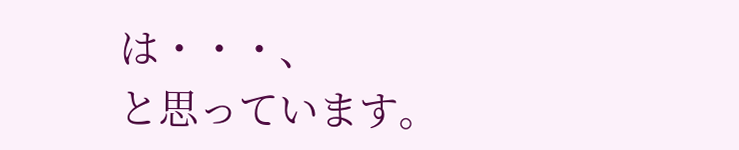は・・・、
と思っています。